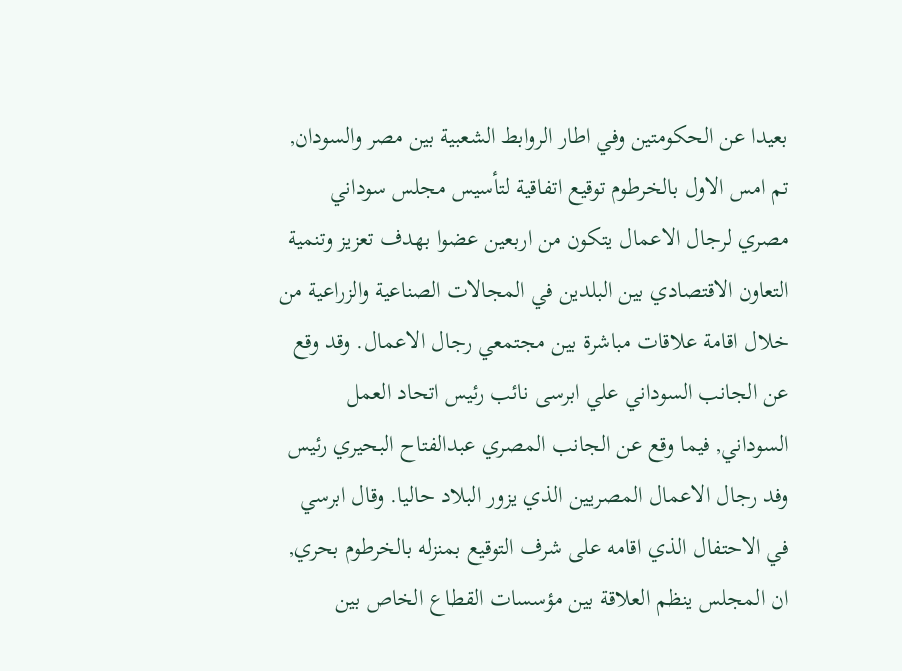بعيدا عن الحكومتين وفي اطار الروابط الشعبية بين مصر والسودان, تم امس الاول بالخرطوم توقيع اتفاقية لتأسيس مجلس سوداني مصري لرجال الاعمال يتكون من اربعين عضوا بهدف تعزيز وتنمية التعاون الاقتصادي بين البلدين في المجالات الصناعية والزراعية من خلال اقامة علاقات مباشرة بين مجتمعي رجال الاعمال. وقد وقع عن الجانب السوداني علي ابرسى نائب رئيس اتحاد العمل السوداني, فيما وقع عن الجانب المصري عبدالفتاح البحيري رئيس وفد رجال الاعمال المصريين الذي يزور البلاد حاليا. وقال ابرسي في الاحتفال الذي اقامه على شرف التوقيع بمنزله بالخرطوم بحري, ان المجلس ينظم العلاقة بين مؤسسات القطاع الخاص بين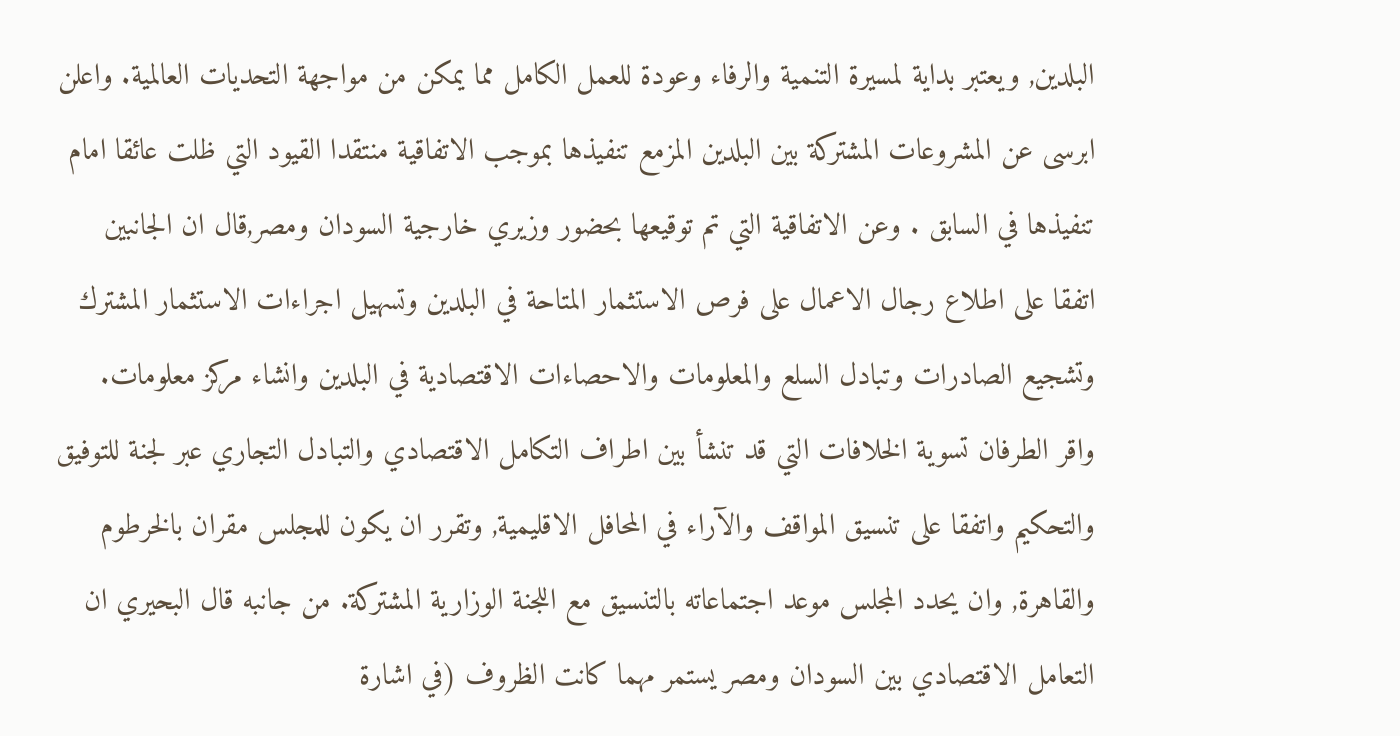البلدين, ويعتبر بداية لمسيرة التنمية والرفاء وعودة للعمل الكامل مما يمكن من مواجهة التحديات العالمية. واعلن ابرسى عن المشروعات المشتركة بين البلدين المزمع تنفيذها بموجب الاتفاقية منتقدا القيود التي ظلت عائقا امام تنفيذها في السابق . وعن الاتفاقية التي تم توقيعها بحضور وزيري خارجية السودان ومصر,قال ان الجانبين اتفقا على اطلاع رجال الاعمال على فرص الاستثمار المتاحة في البلدين وتسهيل اجراءات الاستثمار المشترك وتشجيع الصادرات وتبادل السلع والمعلومات والاحصاءات الاقتصادية في البلدين وانشاء مركز معلومات. واقر الطرفان تسوية الخلافات التي قد تنشأ بين اطراف التكامل الاقتصادي والتبادل التجاري عبر لجنة للتوفيق والتحكيم واتفقا على تنسيق المواقف والآراء في المحافل الاقليمية, وتقرر ان يكون للمجلس مقران بالخرطوم والقاهرة, وان يحدد المجلس موعد اجتماعاته بالتنسيق مع اللجنة الوزارية المشتركة. من جانبه قال البحيري ان التعامل الاقتصادي بين السودان ومصر يستمر مهما كانت الظروف (في اشارة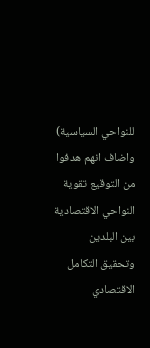للنواحي السياسية) واضاف انهم هدفوا من التوقيع تقوية النواحي الاقتصادية بين البلدين وتحقيق التكامل الاقتصادي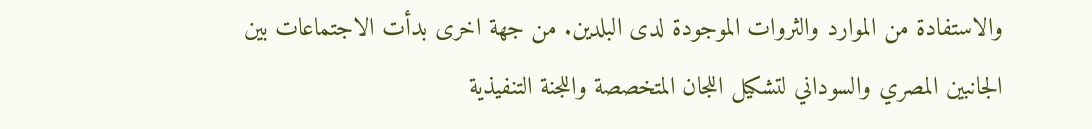والاستفادة من الموارد والثروات الموجودة لدى البلدين. من جهة اخرى بدأت الاجتماعات بين الجانبين المصري والسوداني لتشكيل اللجان المتخصصة واللجنة التنفيذية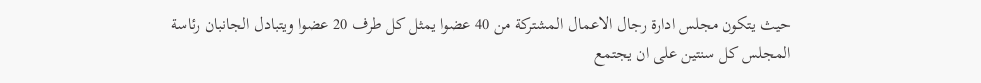حيث يتكون مجلس ادارة رجال الاعمال المشتركة من 40 عضوا يمثل كل طرف 20 عضوا ويتبادل الجانبان رئاسة المجلس كل سنتين على ان يجتمع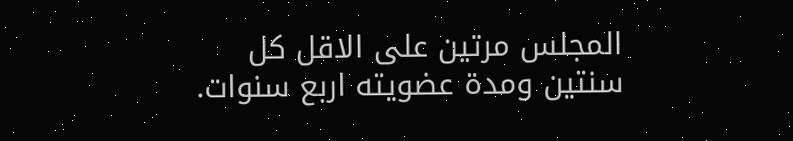المجلس مرتين على الاقل كل سنتين ومدة عضويته اربع سنوات.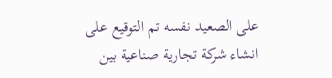على الصعيد نفسه تم التوقيع على انشاء شركة تجارية صناعية بين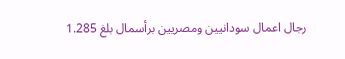رجال اعمال سودانيين ومصريين برأسمال بلغ 1.285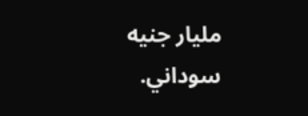مليار جنيه سوداني.